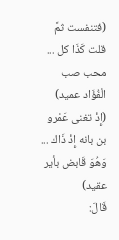(فتنفست ثمَّ قلت كَذَا كل ... محب صب الْفُؤَاد عميد)
(إِذْ تغنى عَمْرو بن بانه إِذْ ذَاك ... وَهُوَ قَابض بأير عقيد)
قَالَ: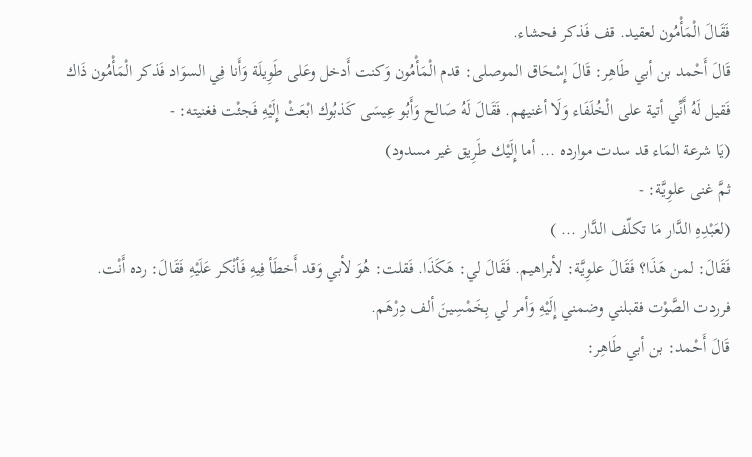فَقَالَ الْمَأْمُون لعقيد. قف فَذكر فحشاء.
قَالَ أَحْمد بن أبي طَاهِر: قَالَ إِسْحَاق الموصلى: قدم الْمَأْمُون وَكنت أَدخل وعَلى طَوِيلَة وَأَنا فِي السوَاد فَذكر الْمَأْمُون ذَاك فَقيل لَهُ أَنِّي أتية على الْخُلَفَاء وَلَا أغنيهم. فَقَالَ لَهُ صَالح وَأَبُو عِيسَى كَذبُوك ابْعَثْ إِلَيْهِ فَجئْت فغنيته: -
(يَا شرعة المَاء قد سدت موارده ... أما إِلَيْك طَرِيق غير مسدود)
ثمَّ غنى علوِيَّة: -
(لعَبْدِهِ الدَّار مَا تكلّف الدَّار ... )
فَقَالَ: لمن هَذَا؟ فَقَالَ علوِيَّة: لأبراهيم. فَقَالَ لي: هَكَذَا. فَقلت: هُوَ لأبي وَقد أَخطَأ فِيهِ فَأنْكر عَلَيْهِ فَقَالَ: رده أَنْت. فرردت الصَّوْت فقبلني وضمني إِلَيْهِ وَأمر لي بِخَمْسِينَ ألف دِرْهَم.
قَالَ أَحْمد: بن أبي طَاهِر: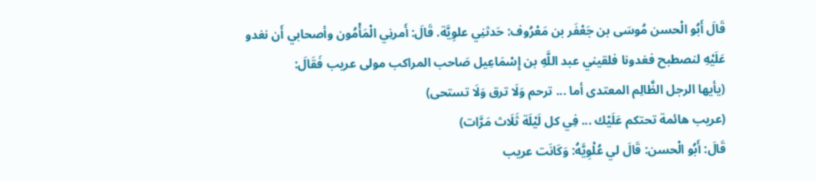قَالَ أَبُو الْحسن مُوسَى بن جَعْفَر بن مَعْرُوف: حَدثنِي علوِيَّة. قَالَ: أَمرنِي الْمَأْمُون وأصحابي أَن نغدو عَلَيْهِ لنصطبح فغدونا فلقيني عبد اللَّهِ بن إِسْمَاعِيل صَاحب المراكب مولى عريب فَقَالَ:
(يأيها الرجل الظَّالِم المعتدى أما ... ترحم وَلَا ترق وَلَا تستحى)
(عريب هائمة تحتكم عَلَيْك ... فِي كل لَيْلَة ثَلَاث مَرَّات)
قَالَ: أَبُو الْحسن: قَالَ لي عُلْوِيَّهُ: وَكَانَت عريب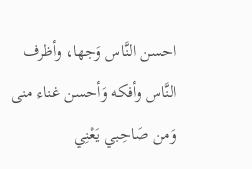احسن النَّاس وَجها، وأظرف النَّاس وأفكه وَأحسن غناء منى وَمن صَاحِبي يَعْنِي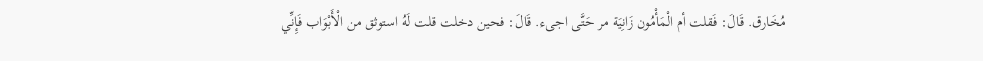مُخَارق. قَالَ: فَقلت أم الْمَأْمُون زَانِيَة مر حَتَّى اجىء. قَالَ: فحين دخلت قلت لَهُ استوثق من الْأَبْوَاب فَإِنِّي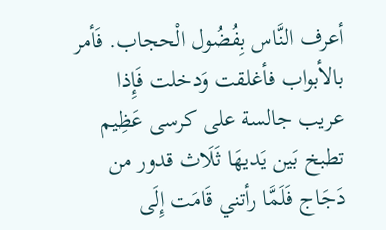أعرف النَّاس بِفُضُول الْحجاب. فَأمر بالأبواب فأغلقت وَدخلت فَإِذا عريب جالسة على كرسى عَظِيم تطبخ بَين يَديهَا ثَلَاث قدور من دَجَاج فَلَمَّا رأتني قَامَت إِلَى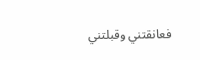فعانقتني وقبلتني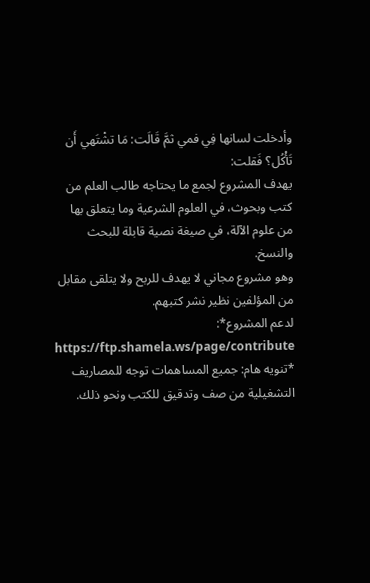وأدخلت لسانها فِي فمي ثمَّ قَالَت: مَا تشْتَهي أَن تَأْكُل؟ فَقلت:
يهدف المشروع لجمع ما يحتاجه طالب العلم من كتب وبحوث، في العلوم الشرعية وما يتعلق بها من علوم الآلة، في صيغة نصية قابلة للبحث والنسخ.
وهو مشروع مجاني لا يهدف للربح ولا يتلقى مقابل من المؤلفين نظير نشر كتبهم.
لدعم المشروع*: https://ftp.shamela.ws/page/contribute
*تنويه هام: جميع المساهمات توجه للمصاريف التشغيلية من صف وتدقيق للكتب ونحو ذلك.